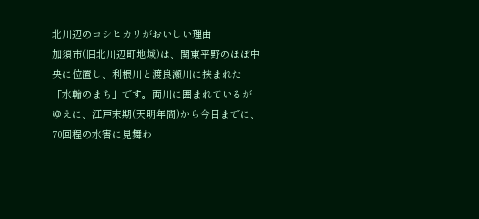北川辺のコシヒカリがおいしい理由
加須市(旧北川辺町地域)は、関東平野のほぼ中央に位置し、利根川と渡良瀬川に挟まれた「水輪のまち」です。両川に囲まれているがゆえに、江戸末期(天明年間)から今日までに、70回程の水害に見舞わ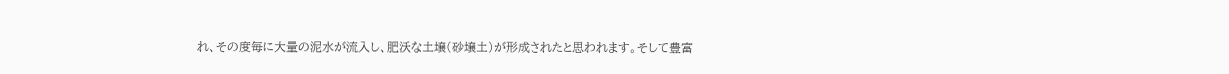れ、その度毎に大量の泥水が流入し、肥沃な土壌(砂壌土)が形成されたと思われます。そして豊富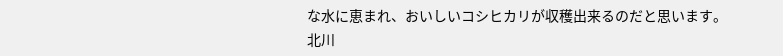な水に恵まれ、おいしいコシヒカリが収穫出来るのだと思います。
北川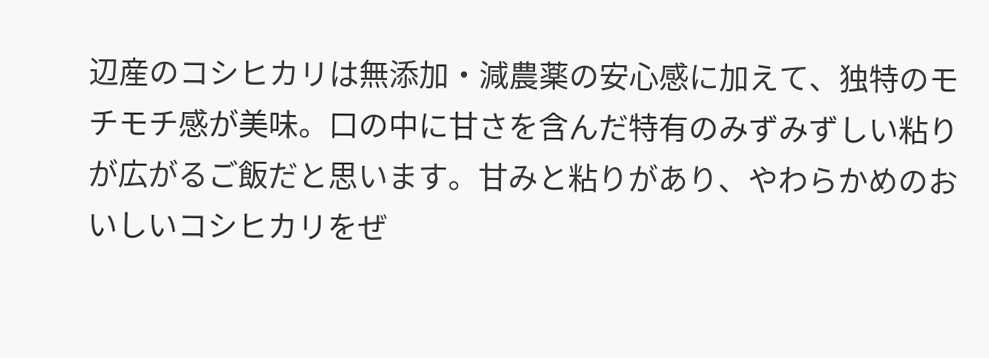辺産のコシヒカリは無添加・減農薬の安心感に加えて、独特のモチモチ感が美味。口の中に甘さを含んだ特有のみずみずしい粘りが広がるご飯だと思います。甘みと粘りがあり、やわらかめのおいしいコシヒカリをぜ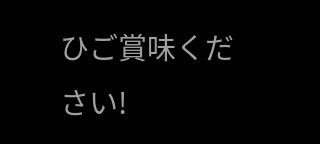ひご賞味ください!